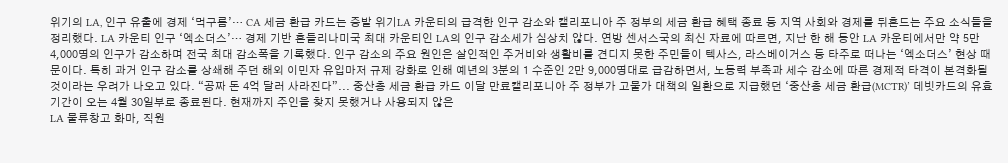위기의 LA, 인구 유출에 경제 ‘먹구름’… CA 세금 환급 카드는 증발 위기LA 카운티의 급격한 인구 감소와 캘리포니아 주 정부의 세금 환급 혜택 종료 등 지역 사회와 경제를 뒤흔드는 주요 소식들을 정리했다. LA 카운티 인구 ‘엑소더스’… 경제 기반 흔들리나미국 최대 카운티인 LA의 인구 감소세가 심상치 않다. 연방 센서스국의 최신 자료에 따르면, 지난 한 해 동안 LA 카운티에서만 약 5만 4,000명의 인구가 감소하며 전국 최대 감소폭을 기록했다. 인구 감소의 주요 원인은 살인적인 주거비와 생활비를 견디지 못한 주민들이 텍사스, 라스베이거스 등 타주로 떠나는 ‘엑소더스’ 현상 때문이다. 특히 과거 인구 감소를 상쇄해 주던 해외 이민자 유입마저 규제 강화로 인해 예년의 3분의 1 수준인 2만 9,000명대로 급감하면서, 노동력 부족과 세수 감소에 따른 경제적 타격이 본격화될 것이라는 우려가 나오고 있다. “공짜 돈 4억 달러 사라진다”... 중산층 세금 환급 카드 이달 만료캘리포니아 주 정부가 고물가 대책의 일환으로 지급했던 ‘중산층 세금 환급(MCTR)’ 데빗카드의 유효기간이 오는 4월 30일부로 종료된다. 현재까지 주인을 찾지 못했거나 사용되지 않은
LA 물류창고 화마, 직원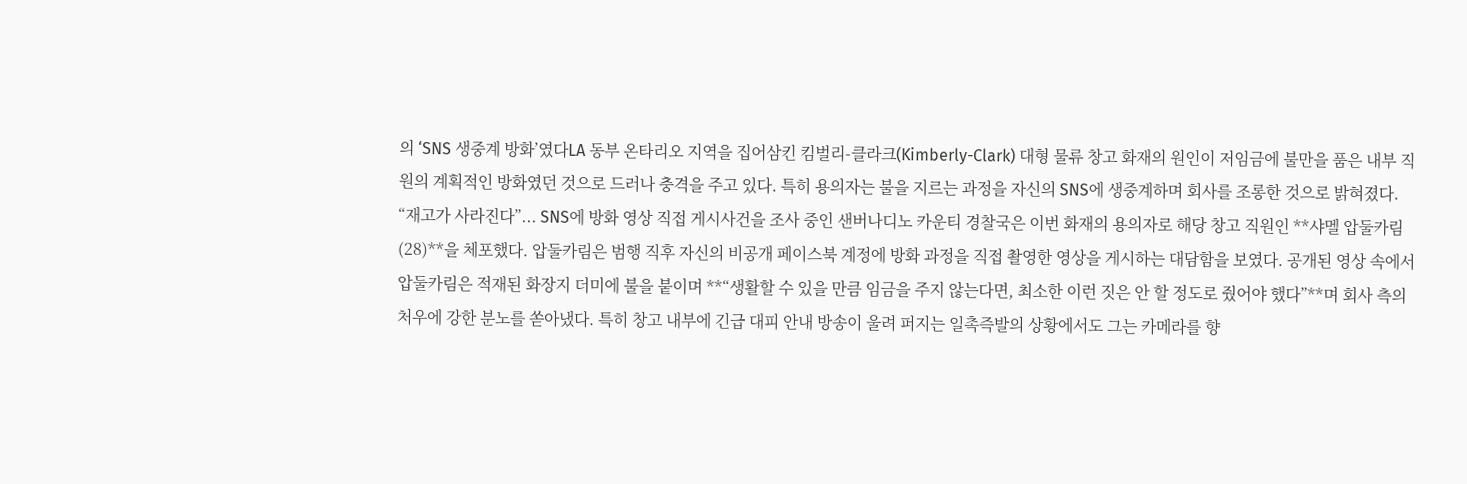의 ‘SNS 생중계 방화’였다LA 동부 온타리오 지역을 집어삼킨 킴벌리-클라크(Kimberly-Clark) 대형 물류 창고 화재의 원인이 저임금에 불만을 품은 내부 직원의 계획적인 방화였던 것으로 드러나 충격을 주고 있다. 특히 용의자는 불을 지르는 과정을 자신의 SNS에 생중계하며 회사를 조롱한 것으로 밝혀졌다. “재고가 사라진다”... SNS에 방화 영상 직접 게시사건을 조사 중인 샌버나디노 카운티 경찰국은 이번 화재의 용의자로 해당 창고 직원인 **샤멜 압둘카림(28)**을 체포했다. 압둘카림은 범행 직후 자신의 비공개 페이스북 계정에 방화 과정을 직접 촬영한 영상을 게시하는 대담함을 보였다. 공개된 영상 속에서 압둘카림은 적재된 화장지 더미에 불을 붙이며 **“생활할 수 있을 만큼 임금을 주지 않는다면, 최소한 이런 짓은 안 할 정도로 줬어야 했다”**며 회사 측의 처우에 강한 분노를 쏟아냈다. 특히 창고 내부에 긴급 대피 안내 방송이 울려 퍼지는 일촉즉발의 상황에서도 그는 카메라를 향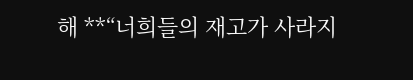해 **“너희들의 재고가 사라지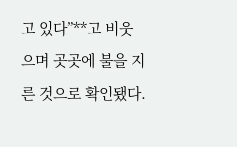고 있다”**고 비웃으며 곳곳에 불을 지른 것으로 확인됐다.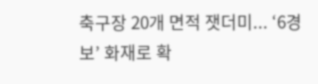축구장 20개 면적 잿더미... ‘6경보’ 화재로 확